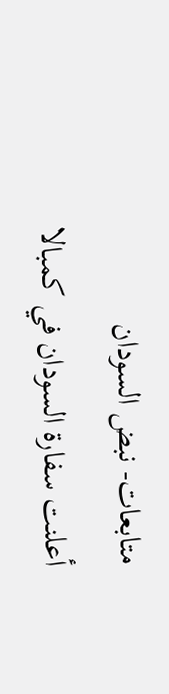متابعات- نبض السودان
أعلنت سفارة السودان في كمبالا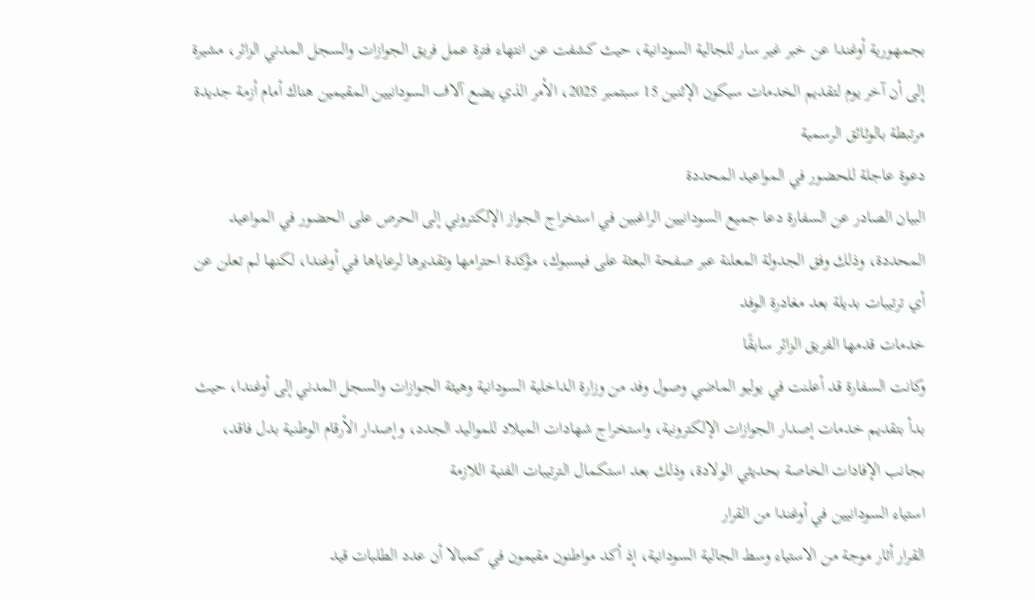بجمهورية أوغندا عن خبر غير سار للجالية السودانية، حيث كشفت عن انتهاء فترة عمل فريق الجوازات والسجل المدني الزائر، مشيرة إلى أن آخر يوم لتقديم الخدمات سيكون الإثنين 15 سبتمبر 2025، الأمر الذي يضع آلاف السودانيين المقيمين هناك أمام أزمة جديدة مرتبطة بالوثائق الرسمية
دعوة عاجلة للحضور في المواعيد المحددة
البيان الصادر عن السفارة دعا جميع السودانيين الراغبين في استخراج الجواز الإلكتروني إلى الحرص على الحضور في المواعيد المحددة، وذلك وفق الجدولة المعلنة عبر صفحة البعثة على فيسبوك، مؤكدة احترامها وتقديرها لرعاياها في أوغندا، لكنها لم تعلن عن أي ترتيبات بديلة بعد مغادرة الوفد
خدمات قدمها الفريق الزائر سابقًا
وكانت السفارة قد أعلنت في يوليو الماضي وصول وفد من وزارة الداخلية السودانية وهيئة الجوازات والسجل المدني إلى أوغندا، حيث بدأ بتقديم خدمات إصدار الجوازات الإلكترونية، واستخراج شهادات الميلاد للمواليد الجدد، وإصدار الأرقام الوطنية بدل فاقد، بجانب الإفادات الخاصة بحديثي الولادة، وذلك بعد استكمال الترتيبات الفنية اللازمة
استياء السودانيين في أوغندا من القرار
القرار أثار موجة من الاستياء وسط الجالية السودانية، إذ أكد مواطنون مقيمون في كمبالا أن عدد الطلبات قيد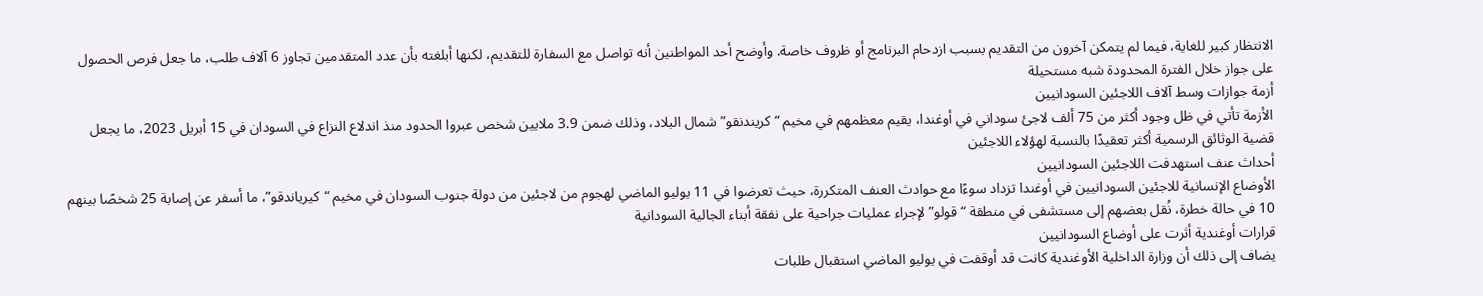الانتظار كبير للغاية، فيما لم يتمكن آخرون من التقديم بسبب ازدحام البرنامج أو ظروف خاصة. وأوضح أحد المواطنين أنه تواصل مع السفارة للتقديم، لكنها أبلغته بأن عدد المتقدمين تجاوز 6 آلاف طلب، ما جعل فرص الحصول على جواز خلال الفترة المحدودة شبه مستحيلة
أزمة جوازات وسط آلاف اللاجئين السودانيين
الأزمة تأتي في ظل وجود أكثر من 75 ألف لاجئ سوداني في أوغندا، يقيم معظمهم في مخيم “كريندنقو” شمال البلاد، وذلك ضمن 3.9 ملايين شخص عبروا الحدود منذ اندلاع النزاع في السودان في 15 أبريل 2023، ما يجعل قضية الوثائق الرسمية أكثر تعقيدًا بالنسبة لهؤلاء اللاجئين
أحداث عنف استهدفت اللاجئين السودانيين
الأوضاع الإنسانية للاجئين السودانيين في أوغندا تزداد سوءًا مع حوادث العنف المتكررة، حيث تعرضوا في 11 يوليو الماضي لهجوم من لاجئين من دولة جنوب السودان في مخيم “كيرياندقو”، ما أسفر عن إصابة 25 شخصًا بينهم 10 في حالة خطرة، نُقل بعضهم إلى مستشفى في منطقة “قولو” لإجراء عمليات جراحية على نفقة أبناء الجالية السودانية
قرارات أوغندية أثرت على أوضاع السودانيين
يضاف إلى ذلك أن وزارة الداخلية الأوغندية كانت قد أوقفت في يوليو الماضي استقبال طلبات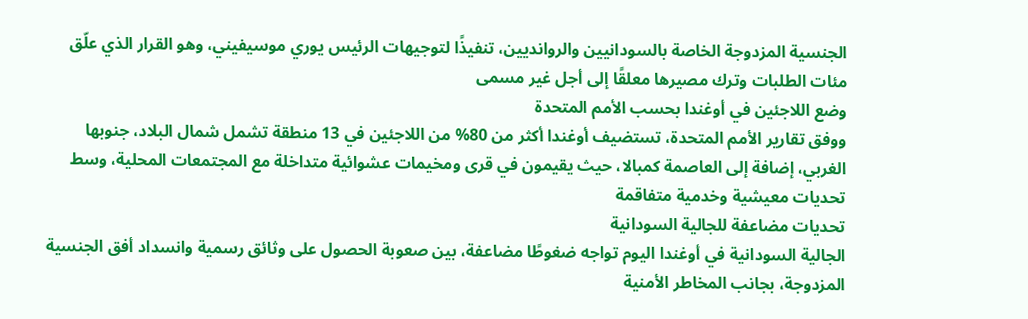الجنسية المزدوجة الخاصة بالسودانيين والروانديين، تنفيذًا لتوجيهات الرئيس يوري موسيفيني، وهو القرار الذي علّق مئات الطلبات وترك مصيرها معلقًا إلى أجل غير مسمى
وضع اللاجئين في أوغندا بحسب الأمم المتحدة
ووفق تقارير الأمم المتحدة، تستضيف أوغندا أكثر من 80% من اللاجئين في 13 منطقة تشمل شمال البلاد، جنوبها الغربي، إضافة إلى العاصمة كمبالا، حيث يقيمون في قرى ومخيمات عشوائية متداخلة مع المجتمعات المحلية، وسط تحديات معيشية وخدمية متفاقمة
تحديات مضاعفة للجالية السودانية
الجالية السودانية في أوغندا اليوم تواجه ضغوطًا مضاعفة، بين صعوبة الحصول على وثائق رسمية وانسداد أفق الجنسية المزدوجة، بجانب المخاطر الأمنية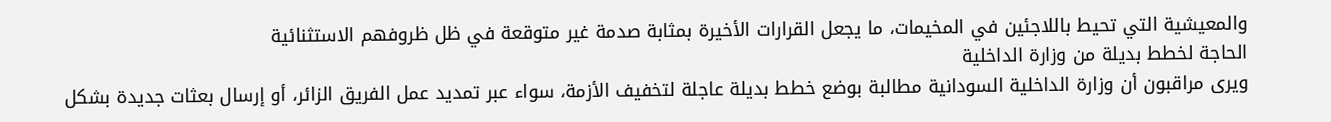والمعيشية التي تحيط باللاجئين في المخيمات، ما يجعل القرارات الأخيرة بمثابة صدمة غير متوقعة في ظل ظروفهم الاستثنائية
الحاجة لخطط بديلة من وزارة الداخلية
ويرى مراقبون أن وزارة الداخلية السودانية مطالبة بوضع خطط بديلة عاجلة لتخفيف الأزمة، سواء عبر تمديد عمل الفريق الزائر، أو إرسال بعثات جديدة بشكل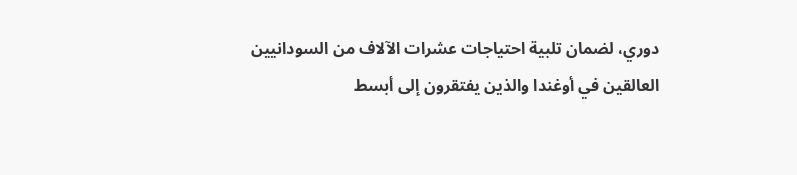دوري، لضمان تلبية احتياجات عشرات الآلاف من السودانيين العالقين في أوغندا والذين يفتقرون إلى أبسط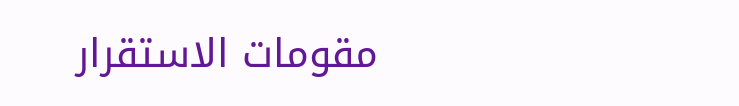مقومات الاستقرار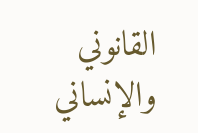القانوني والإنساني